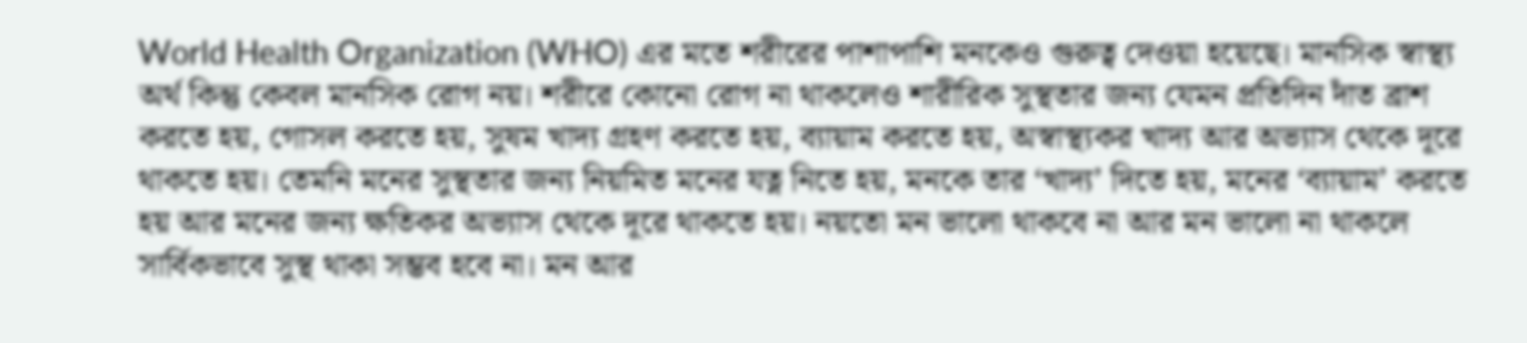World Health Organization (WHO) এর মতে শরীরের পাশাপাশি মনকেও গুরুত্ব দেওয়া হয়েছে। মানসিক স্বাস্থ্য অর্থ কিন্তু কেবল মানসিক রোগ নয়। শরীরে কোনো রোগ না থাকলেও শারীরিক সুস্থতার জন্য যেমন প্রতিদিন দাঁত ব্রাশ করতে হয়, গোসল করতে হয়, সুষম খাদ্য গ্রহণ করতে হয়, ব্যায়াম করতে হয়, অস্বাস্থ্যকর খাদ্য আর অভ্যাস থেকে দূরে থাকতে হয়। তেমনি মনের সুস্থতার জন্য নিয়মিত মনের যত্ন নিতে হয়, মনকে তার ‘খাদ্য’ দিতে হয়, মনের ‘ব্যায়াম’ করতে হয় আর মনের জন্য ক্ষতিকর অভ্যাস থেকে দূরে থাকতে হয়। নয়তো মন ভালো থাকবে না আর মন ভালো না থাকলে সার্বিকভাবে সুস্থ থাকা সম্ভব হবে না। মন আর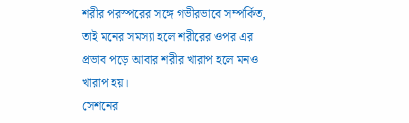শরীর পরস্পরের সঙ্গে গভীরভাবে সম্পর্কিত, তাই মনের সমস্যা হলে শরীরের ওপর এর প্রভাব পড়ে আবার শরীর খারাপ হলে মনও খারাপ হয়।
সেশনের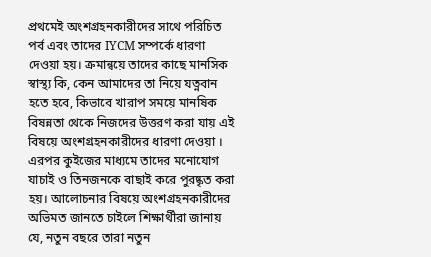প্রথমেই অংশগ্রহনকারীদের সাথে পরিচিত পর্ব এবং তাদের IYCM সম্পর্কে ধারণা দেওয়া হয়। ক্রমান্বয়ে তাদের কাছে মানসিক স্বাস্থ্য কি, কেন আমাদের তা নিয়ে যত্নবান হতে হবে, কিভাবে খারাপ সময়ে মানষিক বিষন্নতা থেকে নিজদের উত্তরণ করা যায় এই বিষয়ে অংশগ্রহনকারীদের ধারণা দেওয়া । এরপর কুইজের মাধ্যমে তাদের মনোযোগ যাচাই ও তিনজনকে বাছাই করে পুরষ্কৃত করা হয়। আলোচনার বিষয়ে অংশগ্রহনকারীদের অভিমত জানতে চাইলে শিক্ষার্থীরা জানায় যে, নতুন বছরে তারা নতুন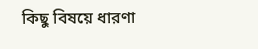কিছু বিষয়ে ধারণা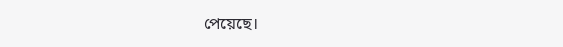পেয়েছে।